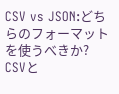CSV vs JSON:どちらのフォーマットを使うべきか?
CSVと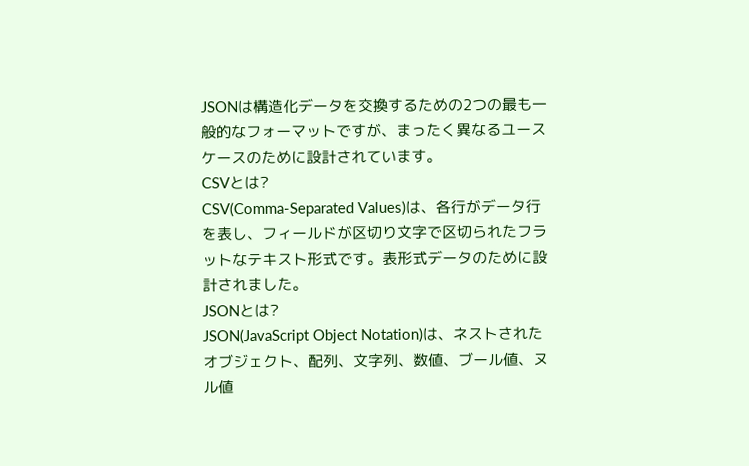JSONは構造化データを交換するための2つの最も一般的なフォーマットですが、まったく異なるユースケースのために設計されています。
CSVとは?
CSV(Comma-Separated Values)は、各行がデータ行を表し、フィールドが区切り文字で区切られたフラットなテキスト形式です。表形式データのために設計されました。
JSONとは?
JSON(JavaScript Object Notation)は、ネストされたオブジェクト、配列、文字列、数値、ブール値、ヌル値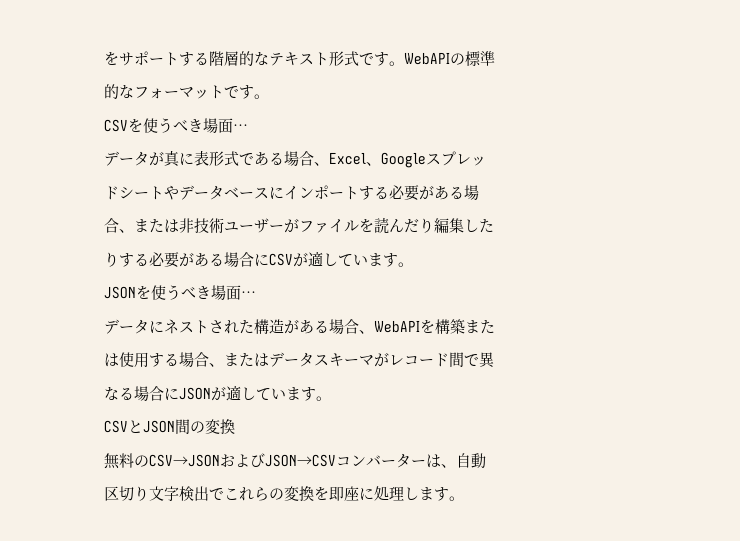をサポートする階層的なテキスト形式です。WebAPIの標準的なフォーマットです。
CSVを使うべき場面…
データが真に表形式である場合、Excel、Googleスプレッドシートやデータベースにインポートする必要がある場合、または非技術ユーザーがファイルを読んだり編集したりする必要がある場合にCSVが適しています。
JSONを使うべき場面…
データにネストされた構造がある場合、WebAPIを構築または使用する場合、またはデータスキーマがレコード間で異なる場合にJSONが適しています。
CSVとJSON間の変換
無料のCSV→JSONおよびJSON→CSVコンバーターは、自動区切り文字検出でこれらの変換を即座に処理します。